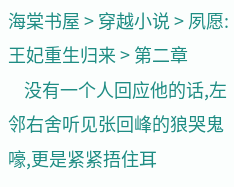海棠书屋 > 穿越小说 > 夙愿:王妃重生归来 > 第二章
    没有一个人回应他的话,左邻右舍听见张回峰的狼哭鬼嚎,更是紧紧捂住耳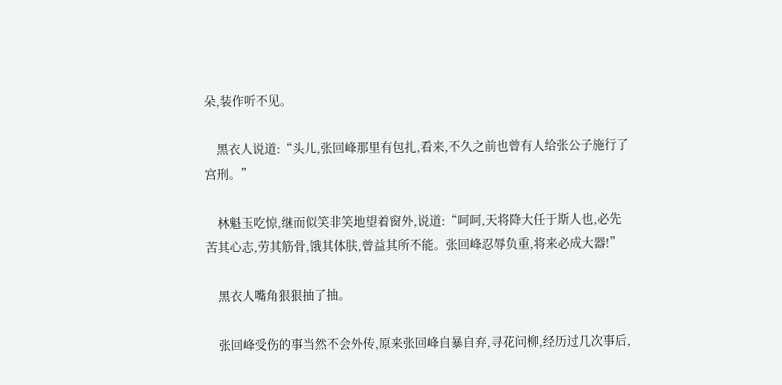朵,装作听不见。

    黑衣人说道:“头儿,张回峰那里有包扎,看来,不久之前也曾有人给张公子施行了宫刑。”

    林魁玉吃惊,继而似笑非笑地望着窗外,说道:“呵呵,天将降大任于斯人也,必先苦其心志,劳其筋骨,饿其体肤,曾益其所不能。张回峰忍辱负重,将来必成大器!”

    黑衣人嘴角狠狠抽了抽。

    张回峰受伤的事当然不会外传,原来张回峰自暴自弃,寻花问柳,经历过几次事后,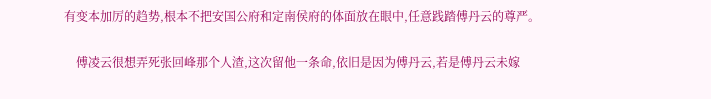有变本加厉的趋势,根本不把安国公府和定南侯府的体面放在眼中,任意践踏傅丹云的尊严。

    傅凌云很想弄死张回峰那个人渣,这次留他一条命,依旧是因为傅丹云,若是傅丹云未嫁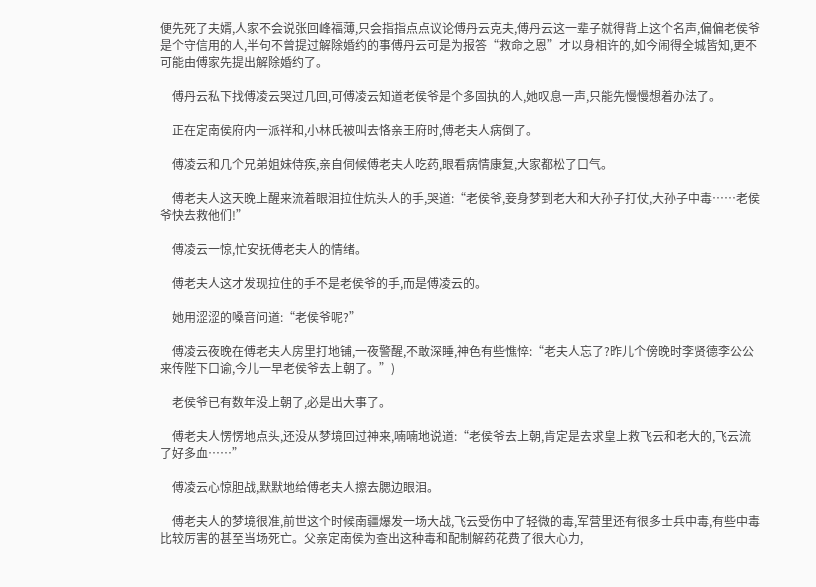便先死了夫婿,人家不会说张回峰福薄,只会指指点点议论傅丹云克夫,傅丹云这一辈子就得背上这个名声,偏偏老侯爷是个守信用的人,半句不曾提过解除婚约的事傅丹云可是为报答“救命之恩”才以身相许的,如今闹得全城皆知,更不可能由傅家先提出解除婚约了。

    傅丹云私下找傅凌云哭过几回,可傅凌云知道老侯爷是个多固执的人,她叹息一声,只能先慢慢想着办法了。

    正在定南侯府内一派祥和,小林氏被叫去恪亲王府时,傅老夫人病倒了。

    傅凌云和几个兄弟姐妹侍疾,亲自伺候傅老夫人吃药,眼看病情康复,大家都松了口气。

    傅老夫人这天晚上醒来流着眼泪拉住炕头人的手,哭道:“老侯爷,妾身梦到老大和大孙子打仗,大孙子中毒……老侯爷快去救他们!”

    傅凌云一惊,忙安抚傅老夫人的情绪。

    傅老夫人这才发现拉住的手不是老侯爷的手,而是傅凌云的。

    她用涩涩的嗓音问道:“老侯爷呢?”

    傅凌云夜晚在傅老夫人房里打地铺,一夜警醒,不敢深睡,神色有些憔悴:“老夫人忘了?昨儿个傍晚时李贤德李公公来传陛下口谕,今儿一早老侯爷去上朝了。”)

    老侯爷已有数年没上朝了,必是出大事了。

    傅老夫人愣愣地点头,还没从梦境回过神来,喃喃地说道:“老侯爷去上朝,肯定是去求皇上救飞云和老大的,飞云流了好多血……”

    傅凌云心惊胆战,默默地给傅老夫人擦去腮边眼泪。

    傅老夫人的梦境很准,前世这个时候南疆爆发一场大战,飞云受伤中了轻微的毒,军营里还有很多士兵中毒,有些中毒比较厉害的甚至当场死亡。父亲定南侯为查出这种毒和配制解药花费了很大心力,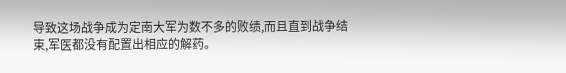导致这场战争成为定南大军为数不多的败绩,而且直到战争结束,军医都没有配置出相应的解药。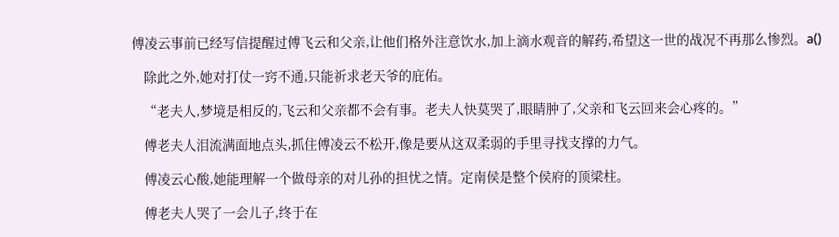傅凌云事前已经写信提醒过傅飞云和父亲,让他们格外注意饮水,加上滴水观音的解药,希望这一世的战况不再那么惨烈。a()

    除此之外,她对打仗一窍不通,只能祈求老天爷的庇佑。

    “老夫人,梦境是相反的,飞云和父亲都不会有事。老夫人快莫哭了,眼睛肿了,父亲和飞云回来会心疼的。”

    傅老夫人泪流满面地点头,抓住傅凌云不松开,像是要从这双柔弱的手里寻找支撑的力气。

    傅凌云心酸,她能理解一个做母亲的对儿孙的担忧之情。定南侯是整个侯府的顶梁柱。

    傅老夫人哭了一会儿子,终于在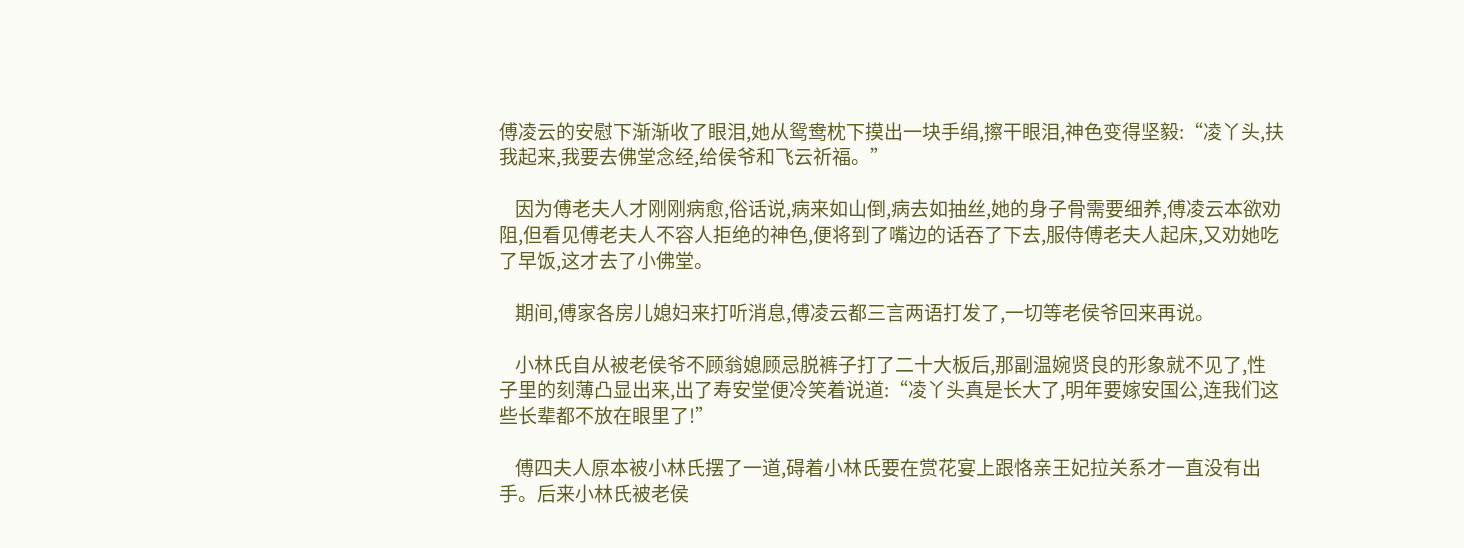傅凌云的安慰下渐渐收了眼泪,她从鸳鸯枕下摸出一块手绢,擦干眼泪,神色变得坚毅:“凌丫头,扶我起来,我要去佛堂念经,给侯爷和飞云祈福。”

    因为傅老夫人才刚刚病愈,俗话说,病来如山倒,病去如抽丝,她的身子骨需要细养,傅凌云本欲劝阻,但看见傅老夫人不容人拒绝的神色,便将到了嘴边的话吞了下去,服侍傅老夫人起床,又劝她吃了早饭,这才去了小佛堂。

    期间,傅家各房儿媳妇来打听消息,傅凌云都三言两语打发了,一切等老侯爷回来再说。

    小林氏自从被老侯爷不顾翁媳顾忌脱裤子打了二十大板后,那副温婉贤良的形象就不见了,性子里的刻薄凸显出来,出了寿安堂便冷笑着说道:“凌丫头真是长大了,明年要嫁安国公,连我们这些长辈都不放在眼里了!”

    傅四夫人原本被小林氏摆了一道,碍着小林氏要在赏花宴上跟恪亲王妃拉关系才一直没有出手。后来小林氏被老侯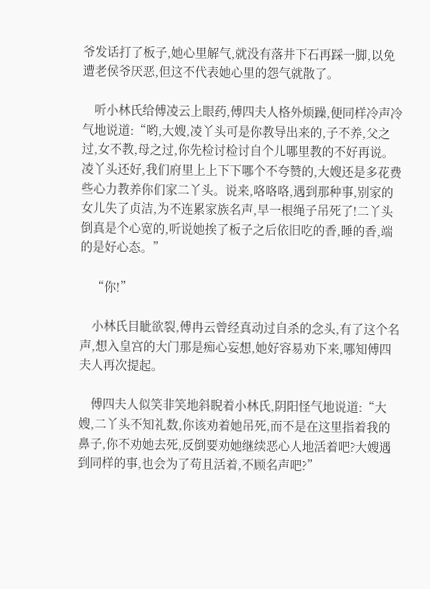爷发话打了板子,她心里解气,就没有落井下石再踩一脚,以免遭老侯爷厌恶,但这不代表她心里的怨气就散了。

    听小林氏给傅凌云上眼药,傅四夫人格外烦躁,便同样冷声冷气地说道:“哟,大嫂,凌丫头可是你教导出来的,子不养,父之过,女不教,母之过,你先检讨检讨自个儿哪里教的不好再说。凌丫头还好,我们府里上上下下哪个不夸赞的,大嫂还是多花费些心力教养你们家二丫头。说来,咯咯咯,遇到那种事,别家的女儿失了贞洁,为不连累家族名声,早一根绳子吊死了!二丫头倒真是个心宽的,听说她挨了板子之后依旧吃的香,睡的香,端的是好心态。”

    “你!”

    小林氏目眦欲裂,傅冉云曾经真动过自杀的念头,有了这个名声,想入皇宫的大门那是痴心妄想,她好容易劝下来,哪知傅四夫人再次提起。

    傅四夫人似笑非笑地斜睨着小林氏,阴阳怪气地说道:“大嫂,二丫头不知礼数,你该劝着她吊死,而不是在这里指着我的鼻子,你不劝她去死,反倒要劝她继续恶心人地活着吧?大嫂遇到同样的事,也会为了苟且活着,不顾名声吧?”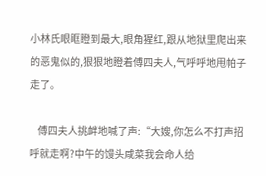小林氏眼眶瞪到最大,眼角猩红,跟从地狱里爬出来的恶鬼似的,狠狠地瞪着傅四夫人,气呼呼地甩帕子走了。

    傅四夫人挑衅地喊了声:“大嫂,你怎么不打声招呼就走啊?中午的馒头咸菜我会命人给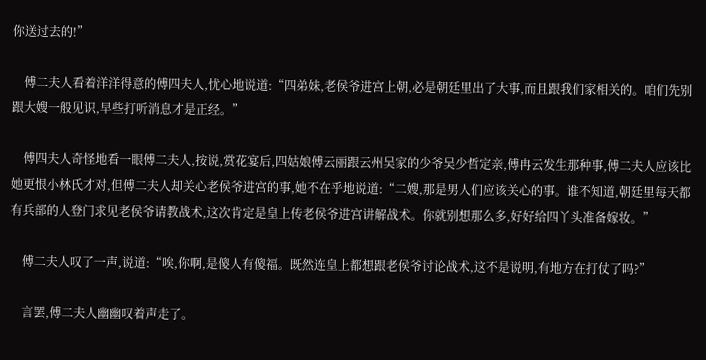你送过去的!”

    傅二夫人看着洋洋得意的傅四夫人,忧心地说道:“四弟妹,老侯爷进宫上朝,必是朝廷里出了大事,而且跟我们家相关的。咱们先别跟大嫂一般见识,早些打听消息才是正经。”

    傅四夫人奇怪地看一眼傅二夫人,按说,赏花宴后,四姑娘傅云丽跟云州吴家的少爷吴少哲定亲,傅冉云发生那种事,傅二夫人应该比她更恨小林氏才对,但傅二夫人却关心老侯爷进宫的事,她不在乎地说道:“二嫂,那是男人们应该关心的事。谁不知道,朝廷里每天都有兵部的人登门求见老侯爷请教战术,这次肯定是皇上传老侯爷进宫讲解战术。你就别想那么多,好好给四丫头准备嫁妆。”

    傅二夫人叹了一声,说道:“唉,你啊,是傻人有傻福。既然连皇上都想跟老侯爷讨论战术,这不是说明,有地方在打仗了吗?”

    言罢,傅二夫人幽幽叹着声走了。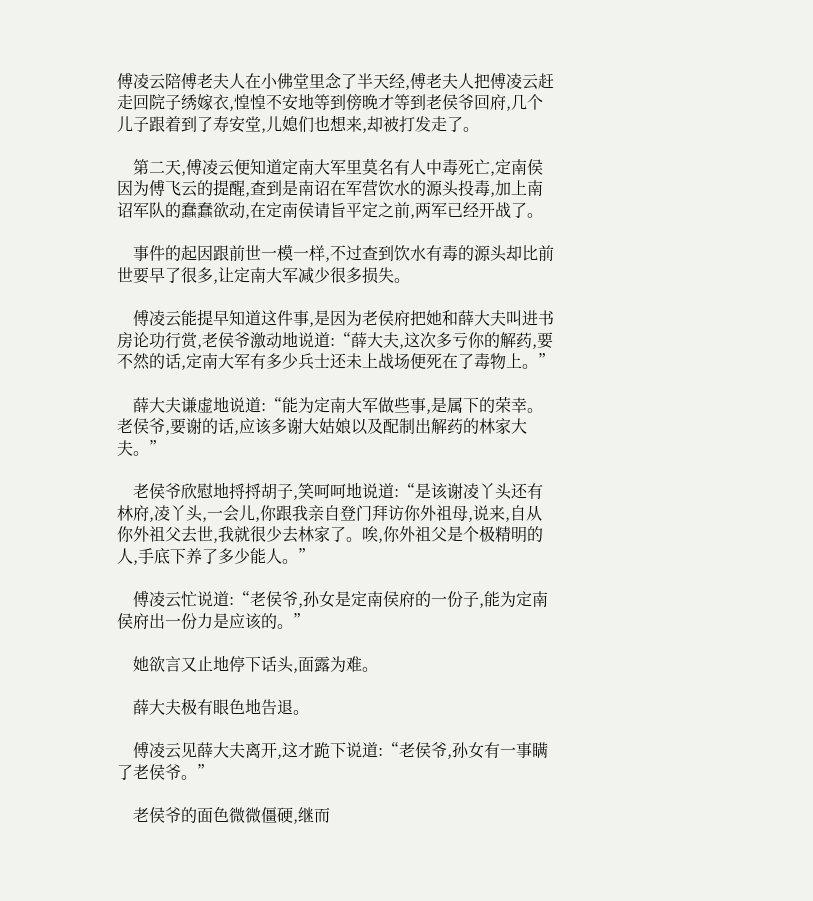傅凌云陪傅老夫人在小佛堂里念了半天经,傅老夫人把傅凌云赶走回院子绣嫁衣,惶惶不安地等到傍晚才等到老侯爷回府,几个儿子跟着到了寿安堂,儿媳们也想来,却被打发走了。

    第二天,傅凌云便知道定南大军里莫名有人中毒死亡,定南侯因为傅飞云的提醒,查到是南诏在军营饮水的源头投毒,加上南诏军队的蠢蠢欲动,在定南侯请旨平定之前,两军已经开战了。

    事件的起因跟前世一模一样,不过查到饮水有毒的源头却比前世要早了很多,让定南大军减少很多损失。

    傅凌云能提早知道这件事,是因为老侯府把她和薛大夫叫进书房论功行赏,老侯爷激动地说道:“薛大夫,这次多亏你的解药,要不然的话,定南大军有多少兵士还未上战场便死在了毒物上。”

    薛大夫谦虚地说道:“能为定南大军做些事,是属下的荣幸。老侯爷,要谢的话,应该多谢大姑娘以及配制出解药的林家大夫。”

    老侯爷欣慰地捋捋胡子,笑呵呵地说道:“是该谢凌丫头还有林府,凌丫头,一会儿,你跟我亲自登门拜访你外祖母,说来,自从你外祖父去世,我就很少去林家了。唉,你外祖父是个极精明的人,手底下养了多少能人。”

    傅凌云忙说道:“老侯爷,孙女是定南侯府的一份子,能为定南侯府出一份力是应该的。”

    她欲言又止地停下话头,面露为难。

    薛大夫极有眼色地告退。

    傅凌云见薛大夫离开,这才跪下说道:“老侯爷,孙女有一事瞒了老侯爷。”

    老侯爷的面色微微僵硬,继而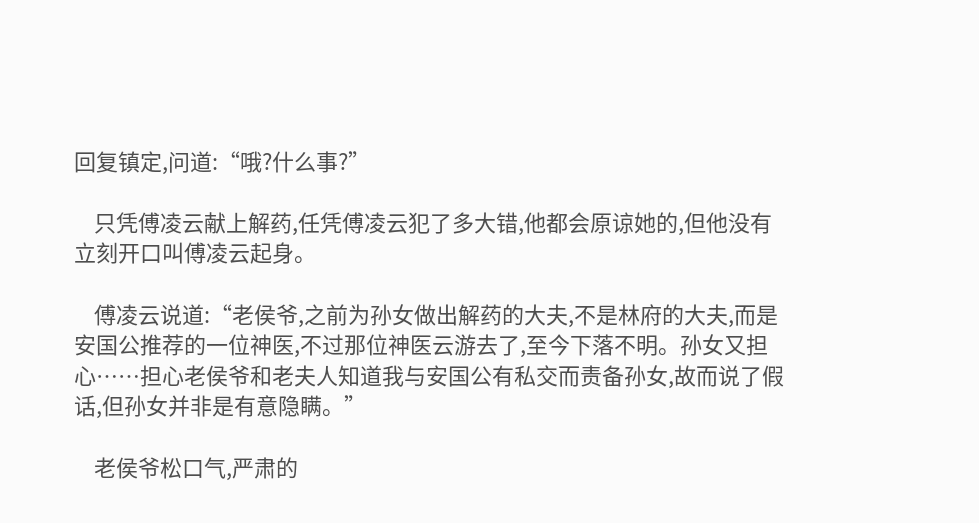回复镇定,问道:“哦?什么事?”

    只凭傅凌云献上解药,任凭傅凌云犯了多大错,他都会原谅她的,但他没有立刻开口叫傅凌云起身。

    傅凌云说道:“老侯爷,之前为孙女做出解药的大夫,不是林府的大夫,而是安国公推荐的一位神医,不过那位神医云游去了,至今下落不明。孙女又担心……担心老侯爷和老夫人知道我与安国公有私交而责备孙女,故而说了假话,但孙女并非是有意隐瞒。”

    老侯爷松口气,严肃的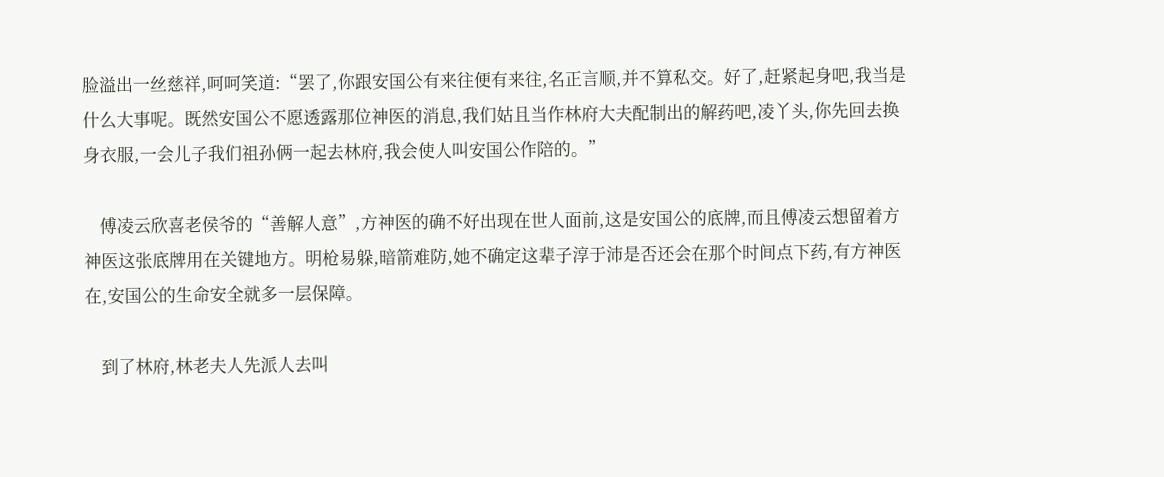脸溢出一丝慈祥,呵呵笑道:“罢了,你跟安国公有来往便有来往,名正言顺,并不算私交。好了,赶紧起身吧,我当是什么大事呢。既然安国公不愿透露那位神医的消息,我们姑且当作林府大夫配制出的解药吧,凌丫头,你先回去换身衣服,一会儿子我们祖孙俩一起去林府,我会使人叫安国公作陪的。”

    傅凌云欣喜老侯爷的“善解人意”,方神医的确不好出现在世人面前,这是安国公的底牌,而且傅凌云想留着方神医这张底牌用在关键地方。明枪易躲,暗箭难防,她不确定这辈子淳于沛是否还会在那个时间点下药,有方神医在,安国公的生命安全就多一层保障。

    到了林府,林老夫人先派人去叫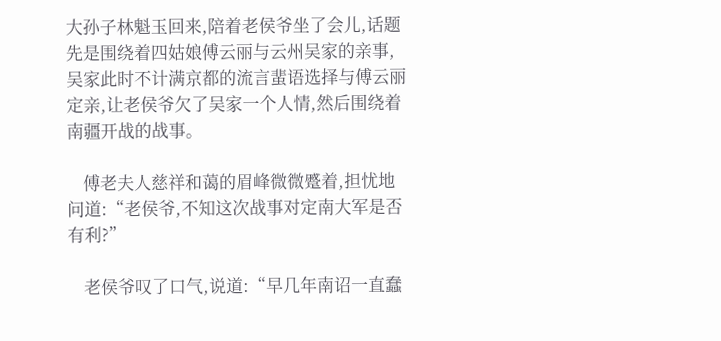大孙子林魁玉回来,陪着老侯爷坐了会儿,话题先是围绕着四姑娘傅云丽与云州吴家的亲事,吴家此时不计满京都的流言蜚语选择与傅云丽定亲,让老侯爷欠了吴家一个人情,然后围绕着南疆开战的战事。

    傅老夫人慈祥和蔼的眉峰微微蹙着,担忧地问道:“老侯爷,不知这次战事对定南大军是否有利?”

    老侯爷叹了口气,说道:“早几年南诏一直蠢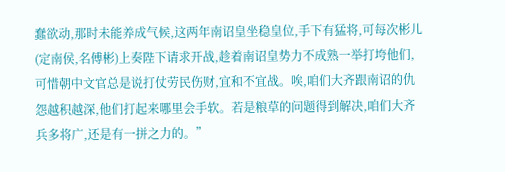蠢欲动,那时未能养成气候,这两年南诏皇坐稳皇位,手下有猛将,可每次彬儿(定南侯,名傅彬)上奏陛下请求开战,趁着南诏皇势力不成熟一举打垮他们,可惜朝中文官总是说打仗劳民伤财,宜和不宜战。唉,咱们大齐跟南诏的仇怨越积越深,他们打起来哪里会手软。若是粮草的问题得到解决,咱们大齐兵多将广,还是有一拼之力的。”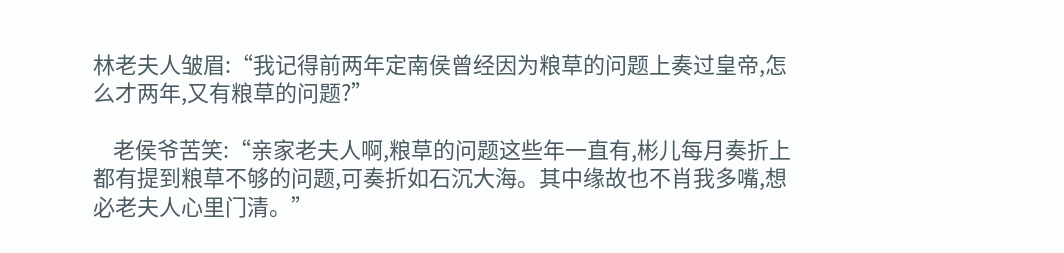林老夫人皱眉:“我记得前两年定南侯曾经因为粮草的问题上奏过皇帝,怎么才两年,又有粮草的问题?”

    老侯爷苦笑:“亲家老夫人啊,粮草的问题这些年一直有,彬儿每月奏折上都有提到粮草不够的问题,可奏折如石沉大海。其中缘故也不肖我多嘴,想必老夫人心里门清。”